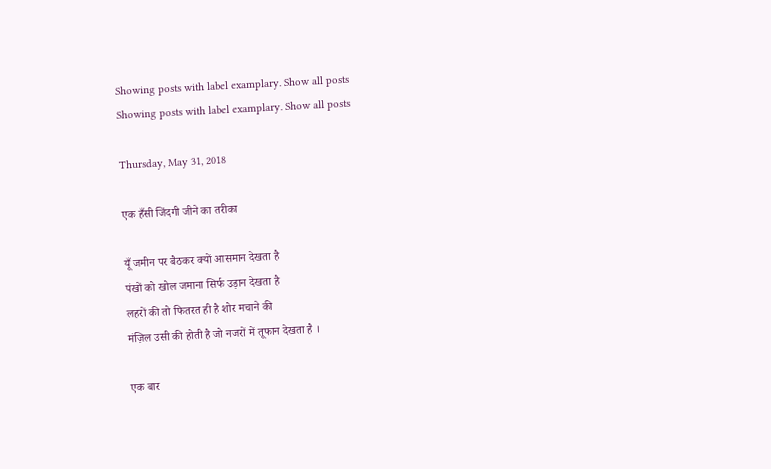Showing posts with label examplary. Show all posts
Showing posts with label examplary. Show all posts

Thursday, May 31, 2018

एक हँसी जिंदगी जीने का तरीका

यूँ जमीन पर बैठकर क्यों आसमान देखता है
पंखों को खोल जमाना सिर्फ उड़ान देखता है
लहरों की तो फितरत ही है शोर मचाने की
मंज़िल उसी की होती है जो नजरों में तूफान देखता है ।

एक बार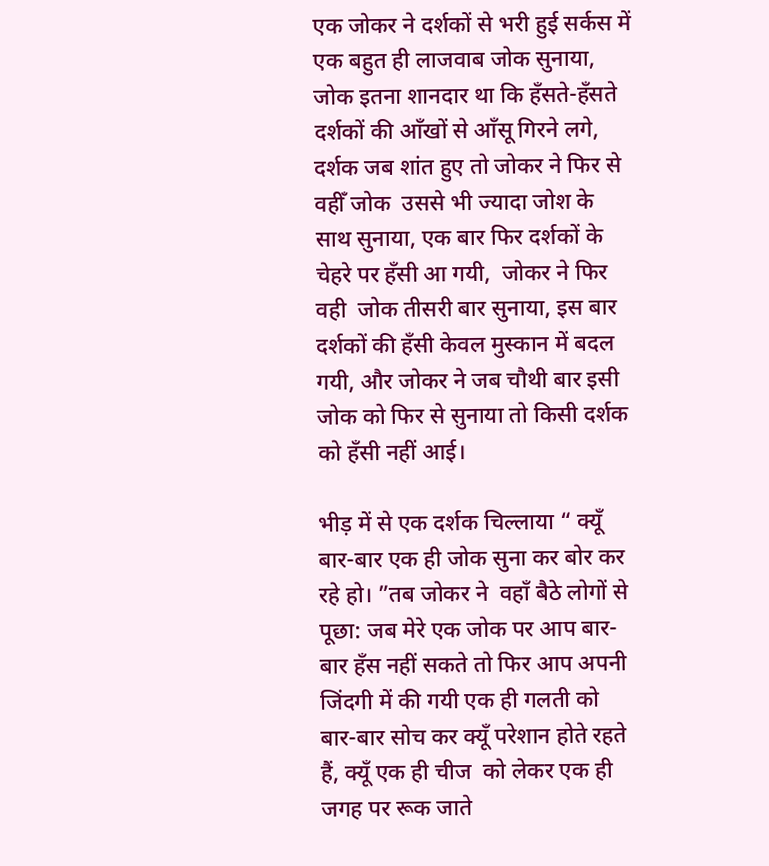एक जोकर ने दर्शकों से भरी हुई सर्कस में एक बहुत ही लाजवाब जोक सुनाया, जोक इतना शानदार था कि हँसते-हँसते दर्शकों की आँखों से आँसू गिरने लगे, दर्शक जब शांत हुए तो जोकर ने फिर से वहीँ जोक  उससे भी ज्यादा जोश के साथ सुनाया, एक बार फिर दर्शकों के चेहरे पर हँसी आ गयी,  जोकर ने फिर वही  जोक तीसरी बार सुनाया, इस बार दर्शकों की हँसी केवल मुस्कान में बदल गयी, और जोकर ने जब चौथी बार इसी जोक को फिर से सुनाया तो किसी दर्शक को हँसी नहीं आई।

भीड़ में से एक दर्शक चिल्लाया “ क्यूँ बार-बार एक ही जोक सुना कर बोर कर रहे हो। ”तब जोकर ने  वहाँ बैठे लोगों से पूछा: जब मेरे एक जोक पर आप बार-बार हँस नहीं सकते तो फिर आप अपनी  जिंदगी में की गयी एक ही गलती को बार-बार सोच कर क्यूँ परेशान होते रहते हैं, क्यूँ एक ही चीज  को लेकर एक ही जगह पर रूक जाते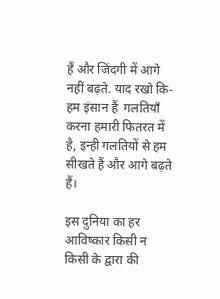हैं और जिंदगी में आगे नहीं बढ़ते. याद रखो कि-हम इंसान हैं  गलतियाँ करना हमारी फितरत में है, इन्ही गलतियों से हम सीखते हैं और आगे बढ़ते हैं।

इस दुनिया का हर आविष्कार किसी न किसी के द्वारा की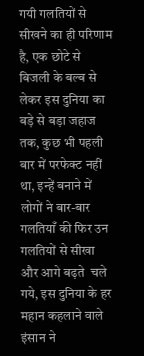गयी गलतियों से सीखने का ही परिणाम है, एक छोटे से बिजली के बल्ब से लेकर इस दुनिया का बड़े से बड़ा जहाज तक, कुछ भी पहली बार में परफेक्ट नहीं था, इन्हें बनाने में लोगों ने बार-बार गलतियाँ की फिर उन गलतियों से सीखा और आगे बढ़ते  चले गये, इस दुनिया के हर महान कहलाने वाले इंसान ने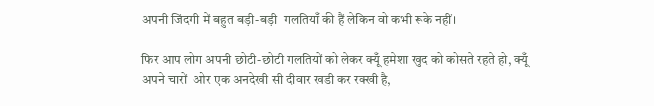अपनी जिंदगी में बहुत बड़ी-बड़ी  गलतियाँ की हैं लेकिन वो कभी रूके नहीं।

फिर आप लोग अपनी छोटी-छोटी गलतियों को लेकर क्यूँ हमेशा खुद को कोसते रहते हो, क्यूँ अपने चारों  ओर एक अनदेखी सी दीवार खडी कर रक्खी है,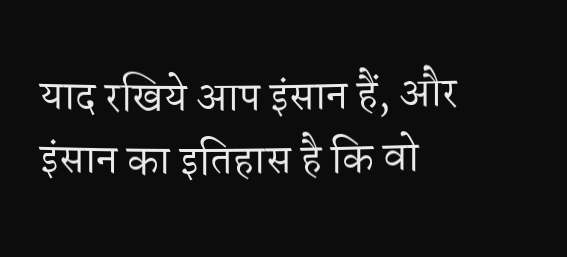याद रखिये आप इंसान हैं, और इंसान का इतिहास है कि वो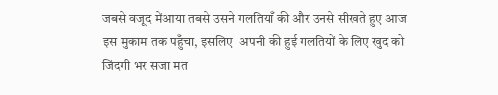जबसे वजूद मेंआया तबसे उसने गलतियाँ की और उनसे सीखते हुए आज इस मुकाम तक पहुँचा, इसलिए  अपनी की हुई गलतियों के लिए खुद को जिंदगी भर सजा मत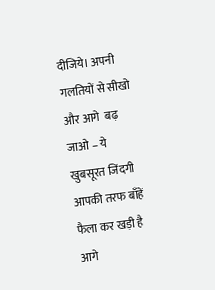दीजिये। अपनी गलतियों से सीखो और आगे  बढ़ जाओ – ये खुबसूरत जिंदगी आपकी तरफ बाँहें फैला कर खड़ी है आगे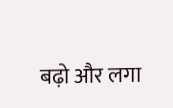बढ़ो और लगा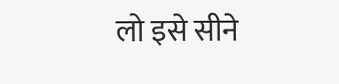लो इसे सीने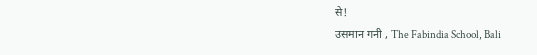से!
उसमान गनी , The Fabindia School, Bali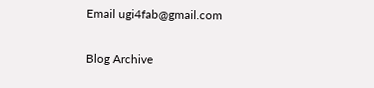Email ugi4fab@gmail.com

Blog Archive